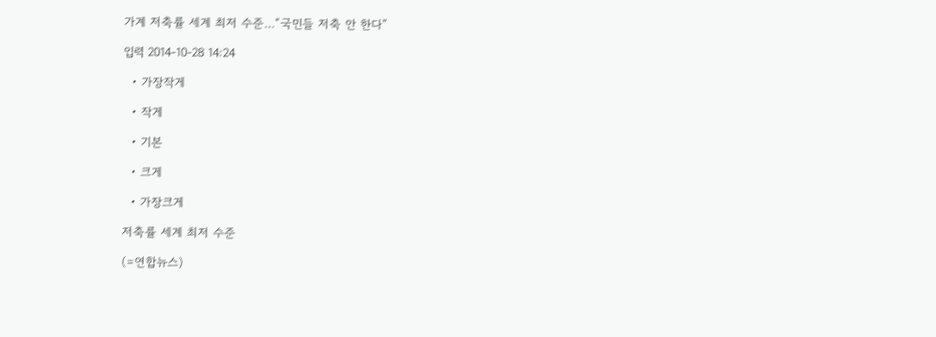가계 저축률 세계 최저 수준…“국민들 저축 안 한다”

입력 2014-10-28 14:24

  • 가장작게

  • 작게

  • 기본

  • 크게

  • 가장크게

저축률 세계 최저 수준

(=연합뉴스)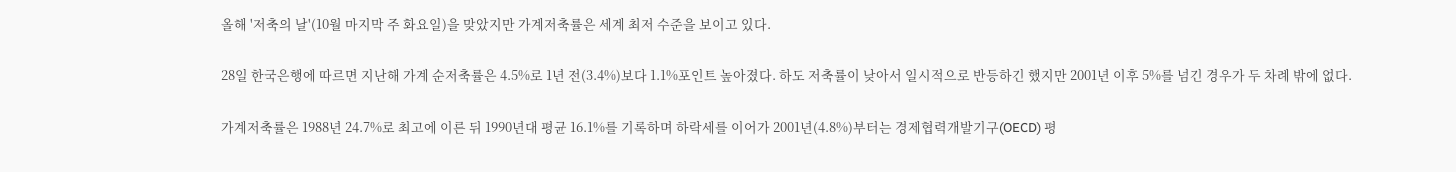올해 '저축의 날'(10월 마지막 주 화요일)을 맞았지만 가계저축률은 세계 최저 수준을 보이고 있다.

28일 한국은행에 따르면 지난해 가계 순저축률은 4.5%로 1년 전(3.4%)보다 1.1%포인트 높아졌다. 하도 저축률이 낮아서 일시적으로 반등하긴 했지만 2001년 이후 5%를 넘긴 경우가 두 차례 밖에 없다.

가계저축률은 1988년 24.7%로 최고에 이른 뒤 1990년대 평균 16.1%를 기록하며 하락세를 이어가 2001년(4.8%)부터는 경제협력개발기구(OECD) 평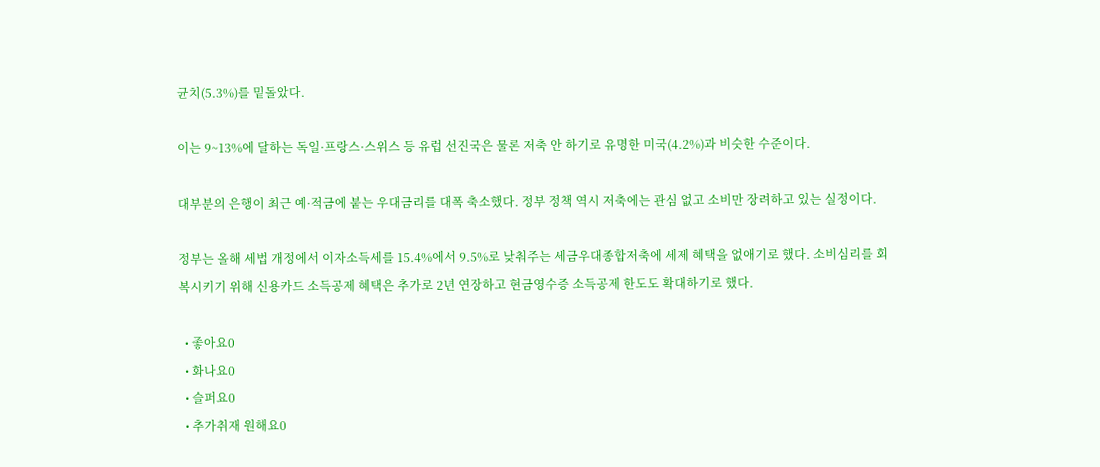균치(5.3%)를 밑돌았다.

이는 9~13%에 달하는 독일·프랑스·스위스 등 유럽 선진국은 물론 저축 안 하기로 유명한 미국(4.2%)과 비슷한 수준이다.

대부분의 은행이 최근 예·적금에 붙는 우대금리를 대폭 축소했다. 정부 정책 역시 저축에는 관심 없고 소비만 장려하고 있는 실정이다.

정부는 올해 세법 개정에서 이자소득세를 15.4%에서 9.5%로 낮춰주는 세금우대종합저축에 세제 혜택을 없애기로 했다. 소비심리를 회복시키기 위해 신용카드 소득공제 혜택은 추가로 2년 연장하고 현금영수증 소득공제 한도도 확대하기로 했다.

  • 좋아요0
  • 화나요0
  • 슬퍼요0
  • 추가취재 원해요0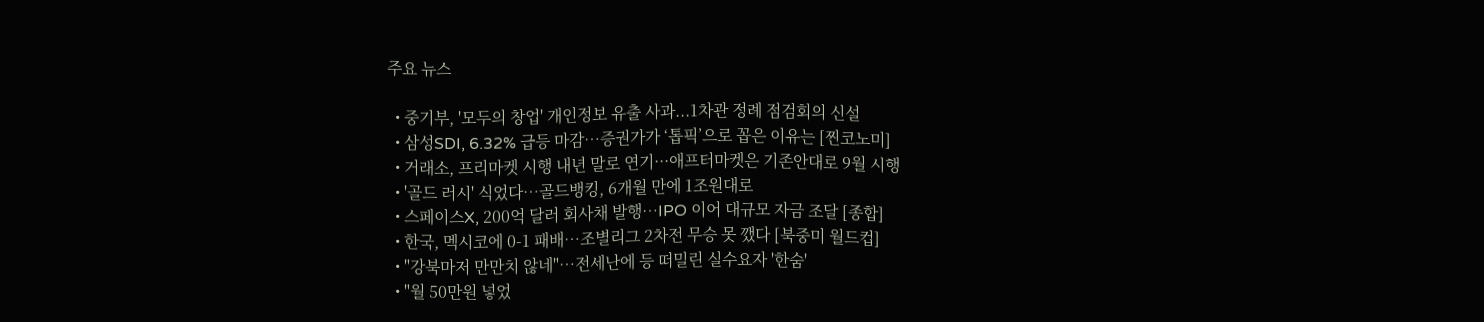주요 뉴스

  • 중기부, '모두의 창업' 개인정보 유출 사과...1차관 정례 점검회의 신설
  • 삼성SDI, 6.32% 급등 마감⋯증권가가 ‘톱픽’으로 꼽은 이유는 [찐코노미]
  • 거래소, 프리마켓 시행 내년 말로 연기···애프터마켓은 기존안대로 9월 시행
  • '골드 러시' 식었다…골드뱅킹, 6개월 만에 1조원대로
  • 스페이스X, 200억 달러 회사채 발행⋯IPO 이어 대규모 자금 조달 [종합]
  • 한국, 멕시코에 0-1 패배⋯조별리그 2차전 무승 못 깼다 [북중미 월드컵]
  • "강북마저 만만치 않네"⋯전세난에 등 떠밀린 실수요자 '한숨'
  • "월 50만원 넣었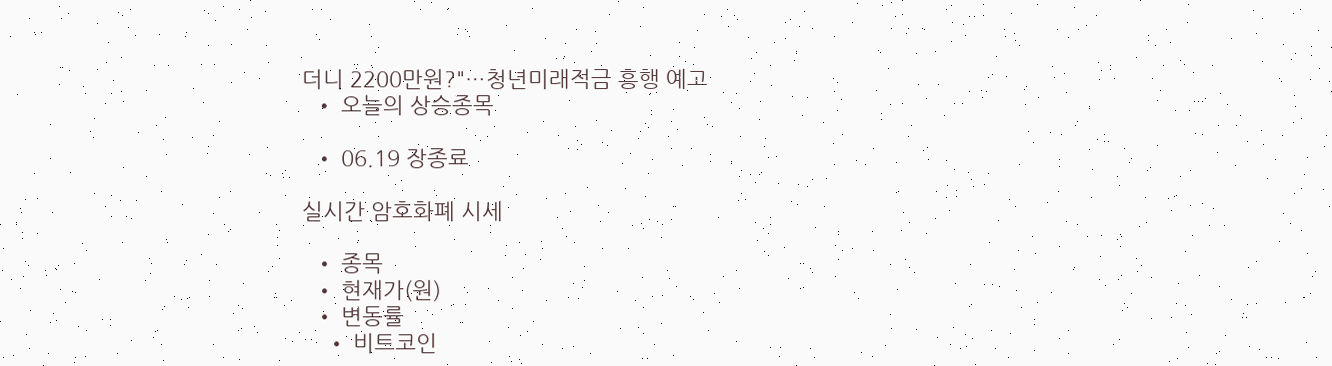더니 2200만원?"…청년미래적금 흥행 예고
  • 오늘의 상승종목

  • 06.19 장종료

실시간 암호화폐 시세

  • 종목
  • 현재가(원)
  • 변동률
    • 비트코인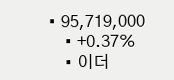• 95,719,000
    • +0.37%
    • 이더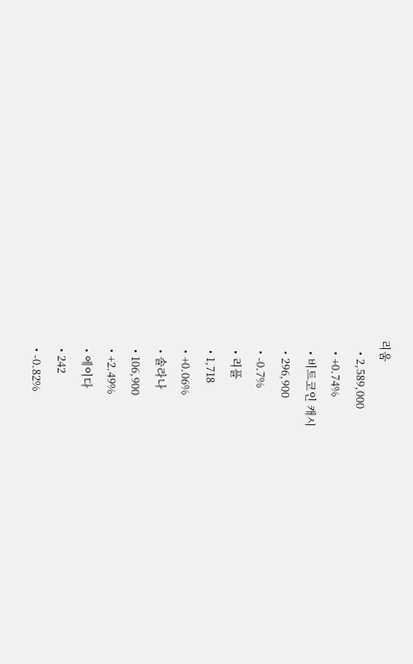리움
    • 2,589,000
    • +0.74%
    • 비트코인 캐시
    • 296,900
    • -0.7%
    • 리플
    • 1,718
    • +0.06%
    • 솔라나
    • 106,900
    • +2.49%
    • 에이다
    • 242
    • -0.82%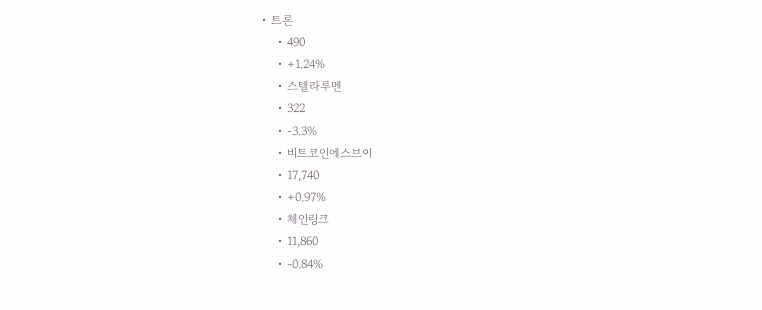• 트론
    • 490
    • +1.24%
    • 스텔라루멘
    • 322
    • -3.3%
    • 비트코인에스브이
    • 17,740
    • +0.97%
    • 체인링크
    • 11,860
    • -0.84%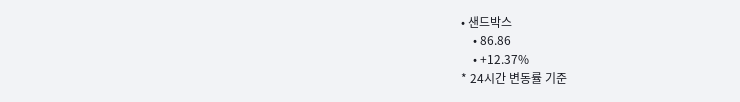• 샌드박스
    • 86.86
    • +12.37%
* 24시간 변동률 기준